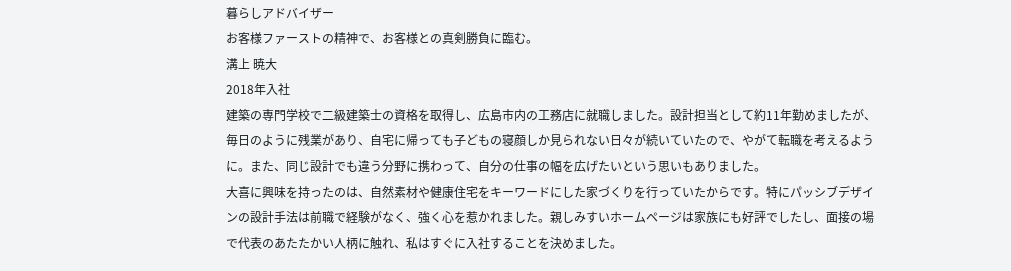暮らしアドバイザー
お客様ファーストの精神で、お客様との真剣勝負に臨む。
溝上 暁大
2018年入社
建築の専門学校で二級建築士の資格を取得し、広島市内の工務店に就職しました。設計担当として約11年勤めましたが、毎日のように残業があり、自宅に帰っても子どもの寝顔しか見られない日々が続いていたので、やがて転職を考えるように。また、同じ設計でも違う分野に携わって、自分の仕事の幅を広げたいという思いもありました。
大喜に興味を持ったのは、自然素材や健康住宅をキーワードにした家づくりを行っていたからです。特にパッシブデザインの設計手法は前職で経験がなく、強く心を惹かれました。親しみすいホームページは家族にも好評でしたし、面接の場で代表のあたたかい人柄に触れ、私はすぐに入社することを決めました。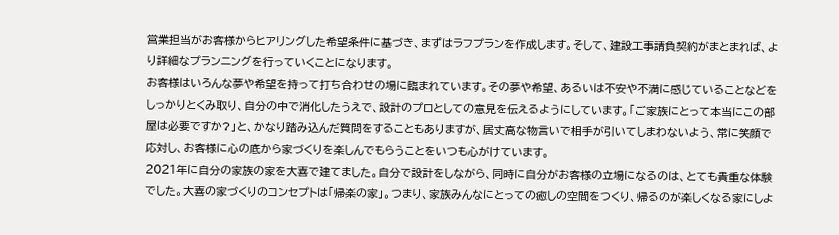営業担当がお客様からヒアリングした希望条件に基づき、まずはラフプランを作成します。そして、建設工事請負契約がまとまれば、より詳細なプランニングを行っていくことになります。
お客様はいろんな夢や希望を持って打ち合わせの場に臨まれています。その夢や希望、あるいは不安や不満に感じていることなどをしっかりとくみ取り、自分の中で消化したうえで、設計のプロとしての意見を伝えるようにしています。「ご家族にとって本当にこの部屋は必要ですか?」と、かなり踏み込んだ質問をすることもありますが、居丈高な物言いで相手が引いてしまわないよう、常に笑顔で応対し、お客様に心の底から家づくりを楽しんでもらうことをいつも心がけています。
2021年に自分の家族の家を大喜で建てました。自分で設計をしながら、同時に自分がお客様の立場になるのは、とても貴重な体験でした。大喜の家づくりのコンセプトは「帰楽の家」。つまり、家族みんなにとっての癒しの空間をつくり、帰るのが楽しくなる家にしよ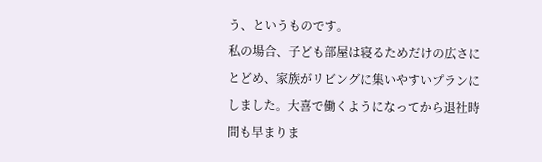う、というものです。
私の場合、子ども部屋は寝るためだけの広さにとどめ、家族がリビングに集いやすいプランにしました。大喜で働くようになってから退社時間も早まりま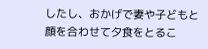したし、おかげで妻や子どもと顔を合わせて夕食をとるこ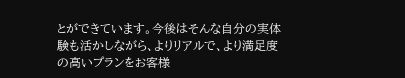とができています。今後はそんな自分の実体験も活かしながら、よりリアルで、より満足度の高いプランをお客様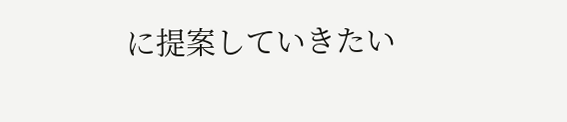に提案していきたい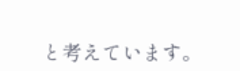と考えています。